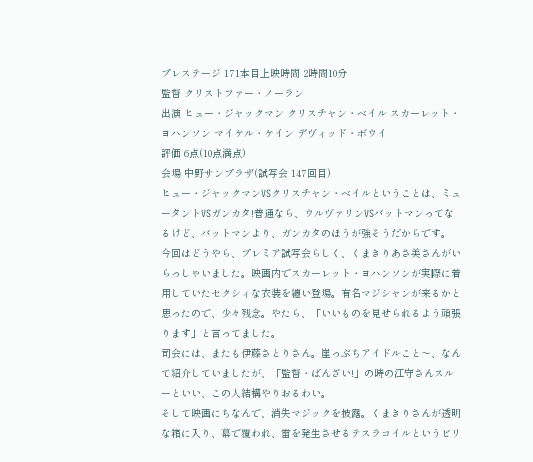プレステージ 171本目上映時間 2時間10分
監督 クリストファー・ノーラン
出演 ヒュー・ジャックマン クリスチャン・ベイル スカーレット・ヨハンソン マイケル・ケイン デヴィッド・ボウイ
評価 6点(10点満点)
会場 中野サンプラザ(試写会 147回目)
ヒュー・ジャックマンVSクリスチャン・ベイルということは、ミュータントVSガンカタ!普通なら、ウルヴァリンVSバットマンってなるけど、バットマンより、ガンカタのほうが強そうだからです。
今回はどうやら、プレミア試写会らしく、くまきりあさ美さんがいらっしゃいました。映画内でスカーレット・ヨハンソンが実際に着用していたセクシィな衣装を纏い登場。有名マジシャンが来るかと思ったので、少々残念。やたら、「いいものを見せられるよう頑張ります」と言ってました。
司会には、またも伊藤さとりさん。崖っぷちアイドルこと〜、なんて紹介していましたが、「監督・ばんざい!」の時の江守さんスルーといい、この人結構やりおるわい。
そして映画にちなんで、消失マジックを披露。くまきりさんが透明な箱に入り、幕で覆われ、雷を発生させるテスラコイルというビリ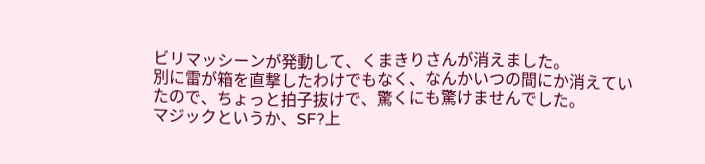ビリマッシーンが発動して、くまきりさんが消えました。
別に雷が箱を直撃したわけでもなく、なんかいつの間にか消えていたので、ちょっと拍子抜けで、驚くにも驚けませんでした。
マジックというか、SF?上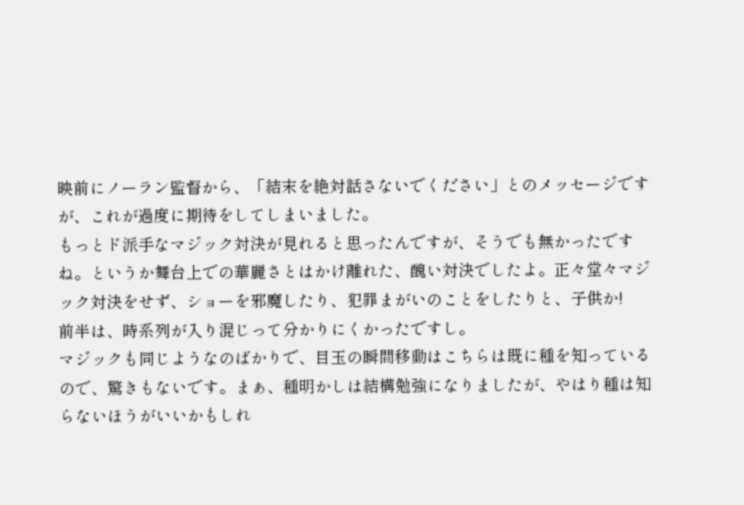映前にノーラン監督から、「結末を絶対話さないでください」とのメッセージですが、これが過度に期待をしてしまいました。
もっとド派手なマジック対決が見れると思ったんですが、そうでも無かったですね。というか舞台上での華麗さとはかけ離れた、醜い対決でしたよ。正々堂々マジック対決をせず、ショーを邪魔したり、犯罪まがいのことをしたりと、子供か!
前半は、時系列が入り混じって分かりにくかったですし。
マジックも同じようなのばかりで、目玉の瞬間移動はこちらは既に種を知っているので、驚きもないです。まぁ、種明かしは結構勉強になりましたが、やはり種は知らないほうがいいかもしれ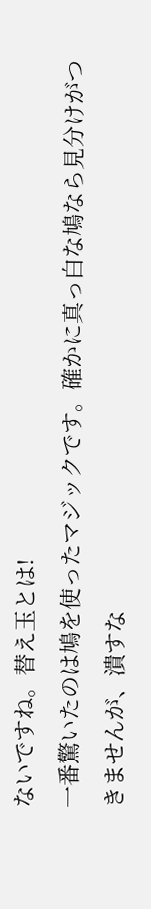ないですね。替え玉とは!
一番驚いたのは鳩を使ったマジックです。確かに真っ白な鳩なら見分けがつきませんが、潰すな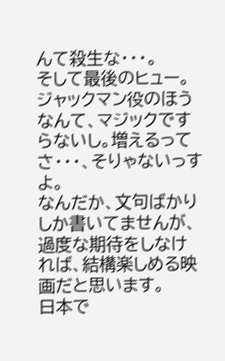んて殺生な・・・。
そして最後のヒュー。ジャックマン役のほうなんて、マジックですらないし。増えるってさ・・・、そりゃないっすよ。
なんだか、文句ばかりしか書いてませんが、過度な期待をしなければ、結構楽しめる映画だと思います。
日本で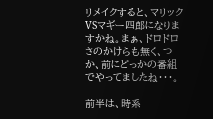リメイクすると、マリックVSマギー四郎になりますかね。まぁ、ドロドロさのかけらも無く、つか、前にどっかの番組でやってましたね・・・。

前半は、時系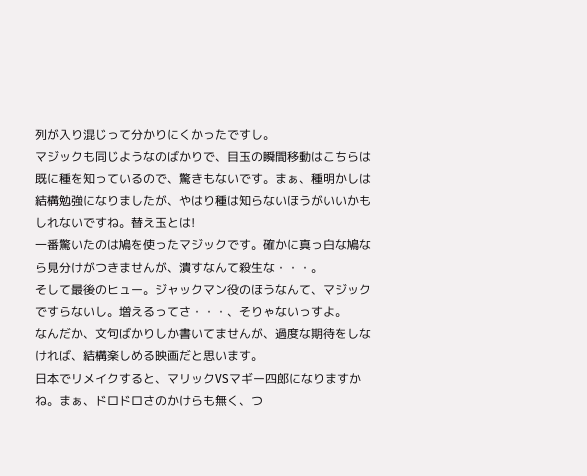列が入り混じって分かりにくかったですし。
マジックも同じようなのばかりで、目玉の瞬間移動はこちらは既に種を知っているので、驚きもないです。まぁ、種明かしは結構勉強になりましたが、やはり種は知らないほうがいいかもしれないですね。替え玉とは!
一番驚いたのは鳩を使ったマジックです。確かに真っ白な鳩なら見分けがつきませんが、潰すなんて殺生な・・・。
そして最後のヒュー。ジャックマン役のほうなんて、マジックですらないし。増えるってさ・・・、そりゃないっすよ。
なんだか、文句ばかりしか書いてませんが、過度な期待をしなければ、結構楽しめる映画だと思います。
日本でリメイクすると、マリックVSマギー四郎になりますかね。まぁ、ドロドロさのかけらも無く、つ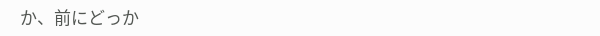か、前にどっか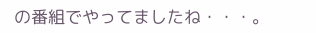の番組でやってましたね・・・。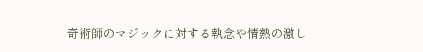奇術師のマジックに対する執念や情熱の激し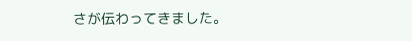さが伝わってきました。